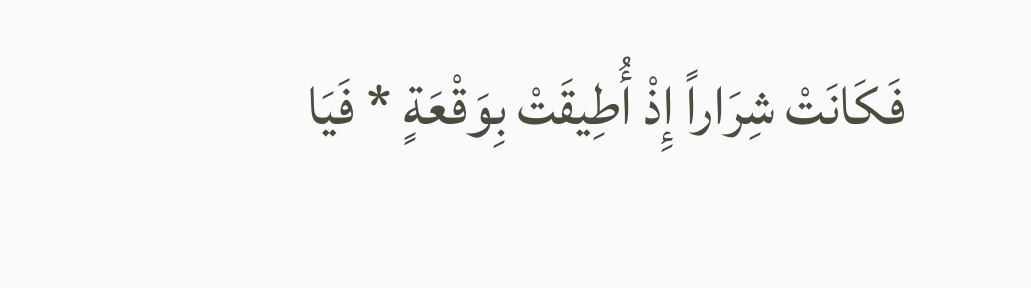فَكَانَتْ شِرَاراً إِذْ أُطِيقَتْ بِوَقْعَةٍ * فَيَا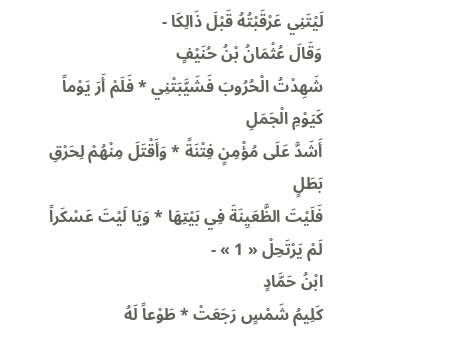لَيْتَنِي عَرْقَبْتُهُ قَبْلَ ذَالِكَا -
وَقَالَ عُثْمَانُ بْنُ حُنَيْفٍ
شَهِدْتُ الْحُرُوبَ فَشَيَّبَتْنِي * فَلَمْ أَرَ يَوْماً كَيَوْمِ الْجَمَلِ
أَشَدَّ عَلَى مُؤْمِنٍ فِتْنَةً * وَأَقْتَلَ مِنْهُمْ لِحَرْقِ بَطَلٍ
فَلَيْتَ الظَّعَيِنَةَ فِي بَيْتِهَا * وَيَا لَيْتَ عَسْكَراً لَمْ يَرْتَحِلْ « 1 » -
ابْنُ حَمَّادٍ
كَلِيمُ شَمْسٍ رَجَعَتْ * طَوْعاً لَهُ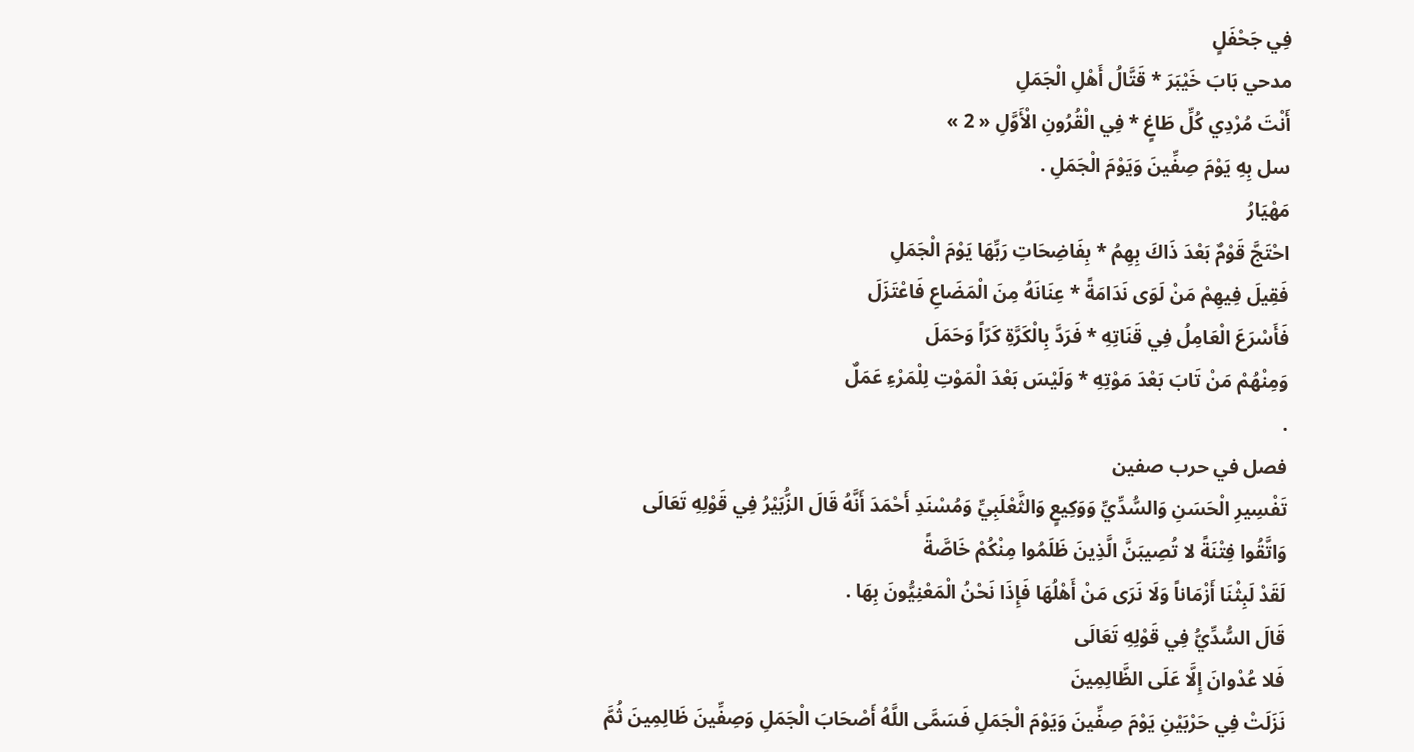فِي جَحْفَلٍ
مدحي بَابَ خَيْبَرَ * قَتَّالُ أَهْلِ الْجَمَلِ
أَنْتَ مُرْدِي كُلِّ طَاغٍ * فِي الْقُرُونِ الْأَوَّلِ « 2 »
سل بِهِ يَوْمَ صِفِّينَ وَيَوْمَ الْجَمَلِ .
مَهْيَارُ
احْتَجَّ قَوْمٌ بَعْدَ ذَاكَ بِهِمُ * بِفَاضِحَاتِ رَبِّهَا يَوْمَ الْجَمَلِ
فَقِيلَ فِيهِمْ مَنْ لَوَى نَدَامَةً * عِنَانَهُ مِنَ الْمَضَاعِ فَاعْتَزَلَ
فَأَسْرَعَ الْعَامِلُ فِي قَنَاتِهِ * فَرَدَّ بِالْكَرَّةِ كَرّاً وَحَمَلَ
وَمِنْهُمْ مَنْ تَابَ بَعْدَ مَوْتِهِ * وَلَيْسَ بَعْدَ الْمَوْتِ لِلْمَرْءِ عَمَلٌ
.
فصل في حرب صفين
تَفْسِيرِ الْحَسَنِ وَالسُّدِّيِّ وَوَكِيعٍ وَالثَّعْلَبِيِّ وَمُسْنَدِ أَحْمَدَ أَنَّهُ قَالَ الزُّبَيْرُ فِي قَوْلِهِ تَعَالَى
وَاتَّقُوا فِتْنَةً لا تُصِيبَنَّ الَّذِينَ ظَلَمُوا مِنْكُمْ خَاصَّةً
لَقَدْ لَبِثْنَا أَزْمَاناً وَلَا نَرَى مَنْ أَهْلُهَا فَإِذَا نَحْنُ الْمَعْنِيُّونَ بِهَا .
قَالَ السُّدِّيُّ فِي قَوْلِهِ تَعَالَى
فَلا عُدْوانَ إِلَّا عَلَى الظَّالِمِينَ
نَزَلَتْ فِي حَرْبَيْنِ يَوْمَ صِفِّينَ وَيَوْمَ الْجَمَلِ فَسَمَّى اللَّهُ أَصْحَابَ الْجَمَلِ وَصِفِّينَ ظَالِمِينَ ثُمَّ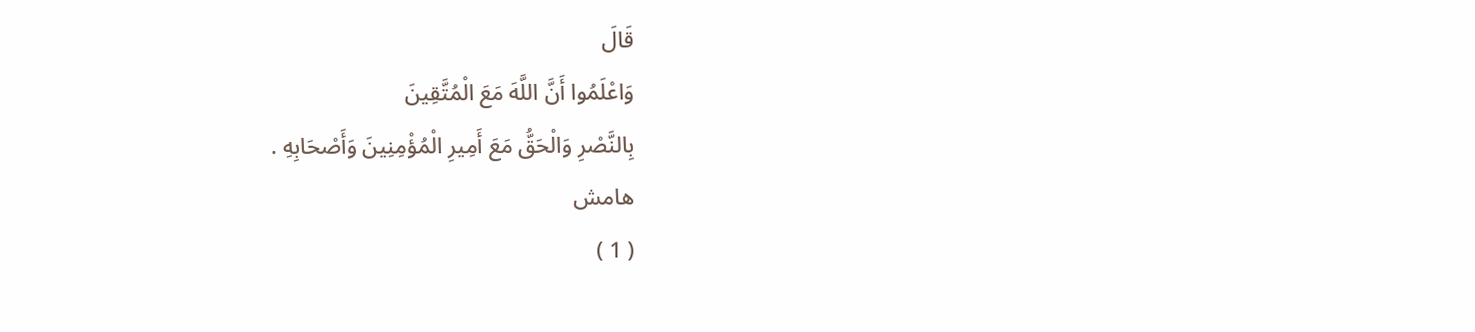قَالَ
وَاعْلَمُوا أَنَّ اللَّهَ مَعَ الْمُتَّقِينَ
بِالنَّصْرِ وَالْحَقُّ مَعَ أَمِيرِ الْمُؤْمِنِينَ وَأَصْحَابِهِ .
هامش
( 1 )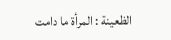الظعينة : المرأة ما دامت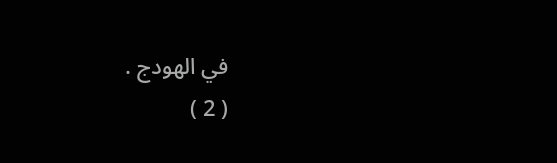في الهودج .
( 2 )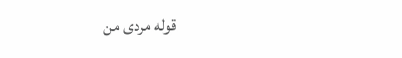قوله مردى من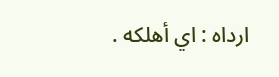ارداه : اي أهلكه .